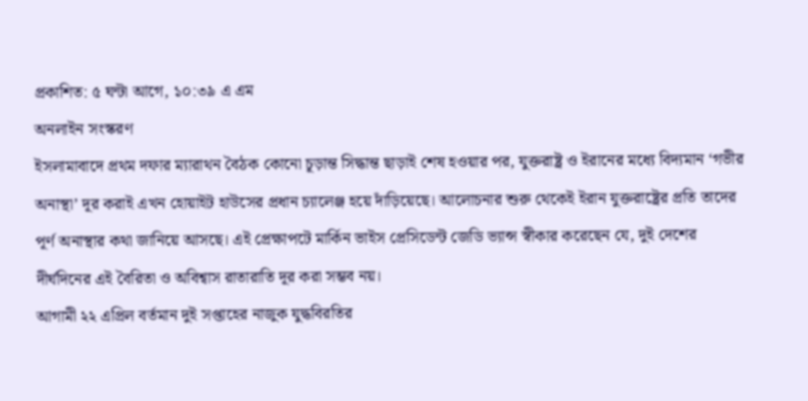প্রকাশিত: ৫ ঘন্টা আগে, ১০:৩৯ এ এম
অনলাইন সংস্করণ
ইসলামাবাদে প্রথম দফার ম্যারাথন বৈঠক কোনো চূড়ান্ত সিদ্ধান্ত ছাড়াই শেষ হওয়ার পর, যুক্তরাষ্ট্র ও ইরানের মধ্যে বিদ্যমান ‘গভীর অনাস্থা’ দূর করাই এখন হোয়াইট হাউসের প্রধান চ্যালেঞ্জ হয়ে দাঁড়িয়েছে। আলোচনার শুরু থেকেই ইরান যুক্তরাষ্ট্রের প্রতি তাদের পূর্ণ অনাস্থার কথা জানিয়ে আসছে। এই প্রেক্ষাপটে মার্কিন ভাইস প্রেসিডেন্ট জেডি ভ্যান্স স্বীকার করেছেন যে, দুই দেশের দীর্ঘদিনের এই বৈরিতা ও অবিশ্বাস রাতারাতি দূর করা সম্ভব নয়।
আগামী ২২ এপ্রিল বর্তমান দুই সপ্তাহের নাজুক যুদ্ধবিরতির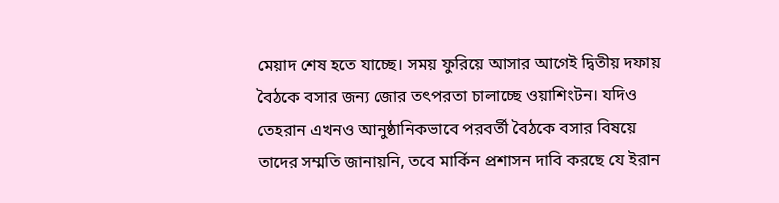মেয়াদ শেষ হতে যাচ্ছে। সময় ফুরিয়ে আসার আগেই দ্বিতীয় দফায় বৈঠকে বসার জন্য জোর তৎপরতা চালাচ্ছে ওয়াশিংটন। যদিও তেহরান এখনও আনুষ্ঠানিকভাবে পরবর্তী বৈঠকে বসার বিষয়ে তাদের সম্মতি জানায়নি, তবে মার্কিন প্রশাসন দাবি করছে যে ইরান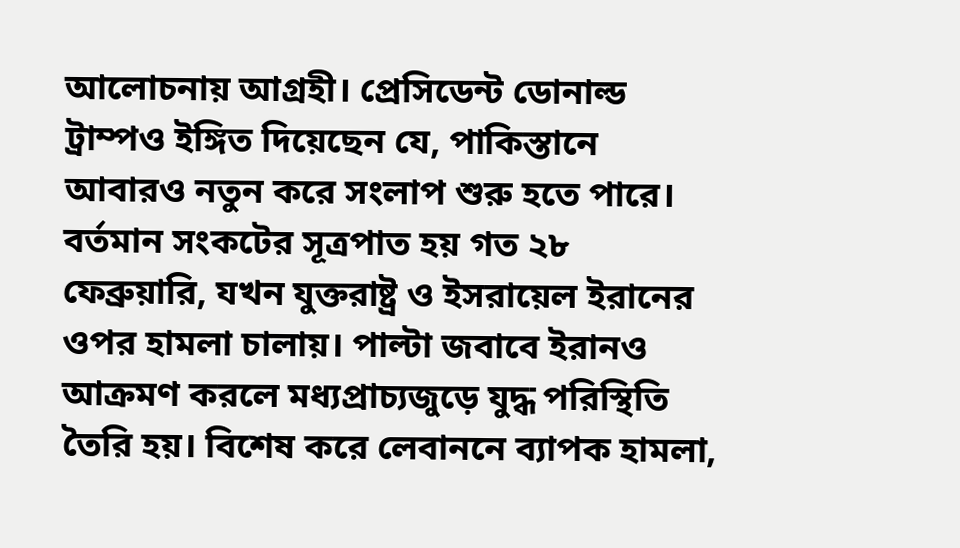আলোচনায় আগ্রহী। প্রেসিডেন্ট ডোনাল্ড ট্রাম্পও ইঙ্গিত দিয়েছেন যে, পাকিস্তানে আবারও নতুন করে সংলাপ শুরু হতে পারে।
বর্তমান সংকটের সূত্রপাত হয় গত ২৮ ফেব্রুয়ারি, যখন যুক্তরাষ্ট্র ও ইসরায়েল ইরানের ওপর হামলা চালায়। পাল্টা জবাবে ইরানও আক্রমণ করলে মধ্যপ্রাচ্যজুড়ে যুদ্ধ পরিস্থিতি তৈরি হয়। বিশেষ করে লেবাননে ব্যাপক হামলা,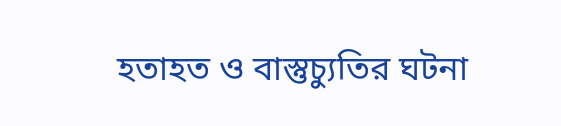হতাহত ও বাস্তুচ্যুতির ঘটনা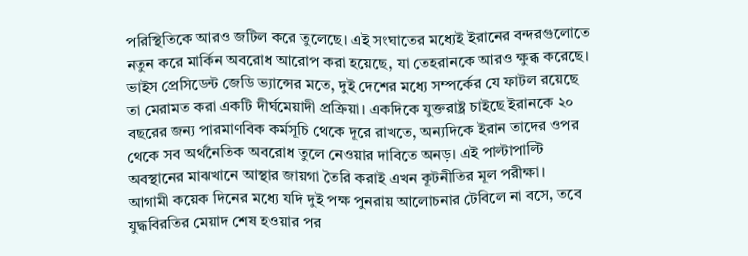পরিস্থিতিকে আরও জটিল করে তুলেছে। এই সংঘাতের মধ্যেই ইরানের বন্দরগুলোতে নতুন করে মার্কিন অবরোধ আরোপ করা হয়েছে, যা তেহরানকে আরও ক্ষুব্ধ করেছে।
ভাইস প্রেসিডেন্ট জেডি ভ্যান্সের মতে, দুই দেশের মধ্যে সম্পর্কের যে ফাটল রয়েছে তা মেরামত করা একটি দীর্ঘমেয়াদী প্রক্রিয়া। একদিকে যুক্তরাষ্ট্র চাইছে ইরানকে ২০ বছরের জন্য পারমাণবিক কর্মসূচি থেকে দূরে রাখতে, অন্যদিকে ইরান তাদের ওপর থেকে সব অর্থনৈতিক অবরোধ তুলে নেওয়ার দাবিতে অনড়। এই পাল্টাপাল্টি অবস্থানের মাঝখানে আস্থার জায়গা তৈরি করাই এখন কূটনীতির মূল পরীক্ষা।
আগামী কয়েক দিনের মধ্যে যদি দুই পক্ষ পুনরায় আলোচনার টেবিলে না বসে, তবে যুদ্ধবিরতির মেয়াদ শেষ হওয়ার পর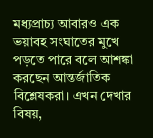মধ্যপ্রাচ্য আবারও এক ভয়াবহ সংঘাতের মুখে পড়তে পারে বলে আশঙ্কা করছেন আন্তর্জাতিক বিশ্লেষকরা। এখন দেখার বিষয়,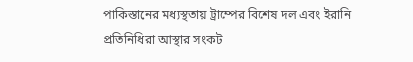পাকিস্তানের মধ্যস্থতায় ট্রাম্পের বিশেষ দল এবং ইরানি প্রতিনিধিরা আস্থার সংকট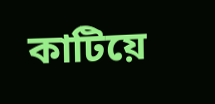কাটিয়ে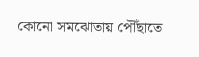কোনো সমঝোতায় পৌঁছাতে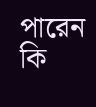পারেন কি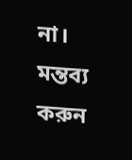না।
মন্তব্য করুন